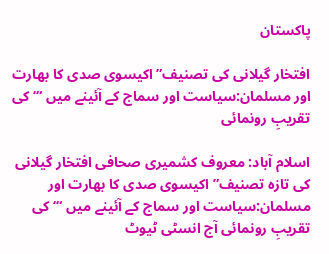پاکستان

افتخار گیلانی کی تصنیف” اکیسوی صدی کا بھارت اور مسلمان:سیاست اور سماج کے آئینے میں “‘ کی تقریبِ رونمائی

اسلام آباد: معروف کشمیری صحافی افتخار گیلانی کی تازہ تصنیف” اکیسوی صدی کا بھارت اور مسلمان:سیاست اور سماج کے آئینے میں “‘ کی تقریبِ رونمائی آج انسٹی ٹیوٹ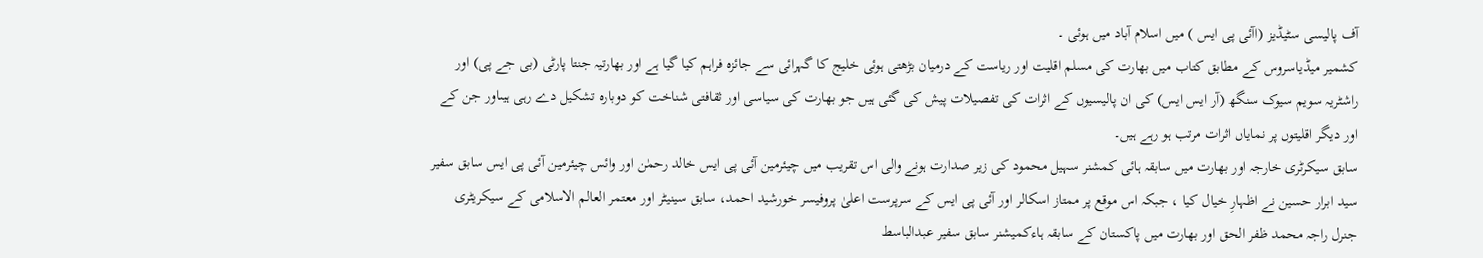آف پالیسی سٹیڈیز (اآئی پی ایس ) میں اسلام آباد میں ہوئی ۔
کشمیر میڈیاسروس کے مطابق کتاب میں بھارت کی مسلم اقلیت اور ریاست کے درمیان بڑھتی ہوئی خلیج کا گہرائی سے جائزہ فراہم کیا گیا ہے اور بھارتیہ جنتا پارٹی (بی جے پی) اور راشٹریہ سویم سیوک سنگھ (آر ایس ایس) کی ان پالیسیوں کے اثرات کی تفصیلات پیش کی گئی ہیں جو بھارت کی سیاسی اور ثقافتی شناخت کو دوبارہ تشکیل دے رہی ہیںاور جن کے اور دیگر اقلیتوں پر نمایاں اثرات مرتب ہو رہے ہیں۔
سابق سیکرٹری خارجہ اور بھارت میں سابقہ ہائی کمشنر سہیل محمود کی زیر صدارت ہونے والی اس تقریب میں چیئرمین آئی پی ایس خالد رحمٰن اور وائس چیئرمین آئی پی ایس سابق سفیر سید ابرار حسین نے اظہارِ خیال کیا ، جبکہ اس موقع پر ممتاز اسکالر اور آئی پی ایس کے سرپرست اعلیٰ پروفیسر خورشید احمد، سابق سینیٹر اور معتمر العالم الاسلامی کے سیکریٹری جنرل راجہ محمد ظفر الحق اور بھارت میں پاکستان کے سابقہ ہاءکمیشنر سابق سفیر عبدالباسط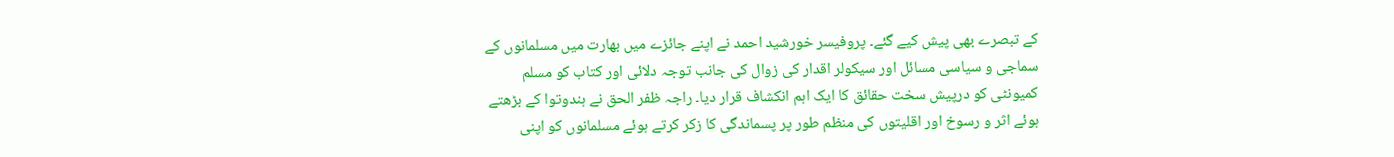کے تبصرے بھی پیش کیے گئے۔ پروفیسر خورشید احمد نے اپنے جائزے میں بھارت میں مسلمانوں کے سماجی و سیاسی مسائل اور سیکولر اقدار کی زوال کی جانب توجہ دلائی اور کتاب کو مسلم کمیونٹی کو درپیش سخت حقائق کا ایک اہم انکشاف قرار دیا۔ راجہ ظفر الحق نے ہندوتوا کے بڑھتے ہوئے اثر و رسوخ اور اقلیتوں کی منظم طور پر پسماندگی کا زکر کرتے ہوئے مسلمانوں کو اپنی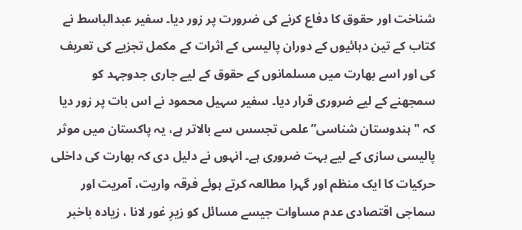شناخت اور حقوق کا دفاع کرنے کی ضرورت پر زور دیا۔ سفیر عبدالباسط نے کتاب کے تین دہائیوں کے دوران پالیسی کے اثرات کے مکمل تجزیے کی تعریف کی اور اسے بھارت میں مسلمانوں کے حقوق کے لیے جاری جدوجہد کو سمجھنے کے لیے ضروری قرار دیا۔ سفیر سہیل محمود نے اس بات پر زور دیا کہ "ہندوستان شناسی” علمی تجسس سے بالاتر ہے، یہ پاکستان میں موثر پالیسی سازی کے لیے بہت ضروری ہے۔ انہوں نے دلیل دی کہ بھارت کی داخلی حرکیات کا ایک منظم اور گہرا مطالعہ کرتے ہوئے فرقہ واریت، آمریت اور سماجی اقتصادی عدم مساوات جیسے مسائل کو زیرِ غور لانا ، زیادہ باخبر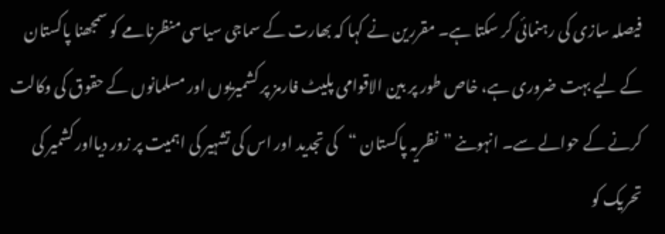فیصلہ سازی کی رہنمائی کر سکتا ہے۔ مقررین نے کہا کہ بھارت کے سماجی سیاسی منظرنامے کو سمجھنا پاکستان کے لیے بہت ضروری ہے، خاص طور پر بین الاقوامی پلیٹ فارمز پر کشمیریوں اور مسلمانوں کے حقوق کی وکالت کرنے کے حوالے سے۔ انہوںنے ”نظریہ پاکستان “کی تجدید اور اس کی تشہیر کی اہمیت پر زور دیااور کشمیر کی تحریک کو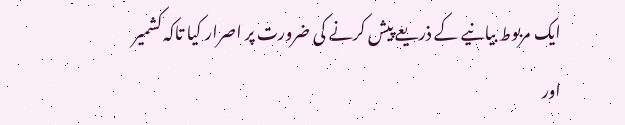ایک مربوط بیانیے کے ذریعے پیش کرنے کی ضرورت پر اصرار کیا تاکہ کشمیر اور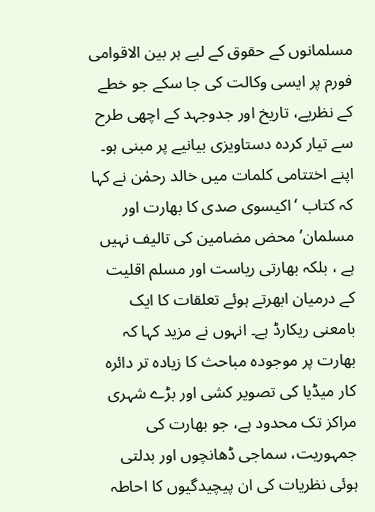مسلمانوں کے حقوق کے لیے ہر بین الاقوامی فورم پر ایسی وکالت کی جا سکے جو خطے کے نظریے، تاریخ اور جدوجہد کے اچھی طرح سے تیار کردہ دستاویزی بیانیے پر مبنی ہو۔ اپنے اختتامی کلمات میں خالد رحمٰن نے کہا کہ کتاب ‘اکیسوی صدی کا بھارت اور مسلمان’ محض مضامین کی تالیف نہیں ہے ، بلکہ بھارتی ریاست اور مسلم اقلیت کے درمیان ابھرتے ہوئے تعلقات کا ایک بامعنی ریکارڈ ہے۔ انہوں نے مزید کہا کہ بھارت پر موجودہ مباحث کا زیادہ تر دائرہ کار میڈیا کی تصویر کشی اور بڑے شہری مراکز تک محدود ہے، جو بھارت کی جمہوریت، سماجی ڈھانچوں اور بدلتی ہوئی نظریات کی ان پیچیدگیوں کا احاطہ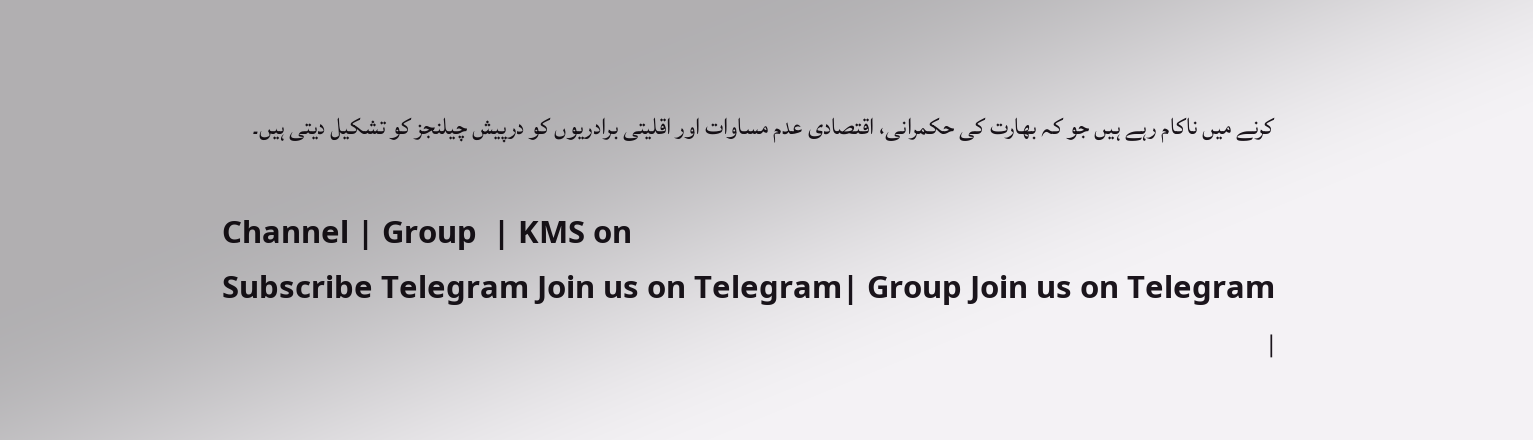کرنے میں ناکام رہے ہیں جو کہ بھارت کی حکمرانی، اقتصادی عدم مساوات اور اقلیتی برادریوں کو درپیش چیلنجز کو تشکیل دیتی ہیں۔

Channel | Group  | KMS on
Subscribe Telegram Join us on Telegram| Group Join us on Telegram
|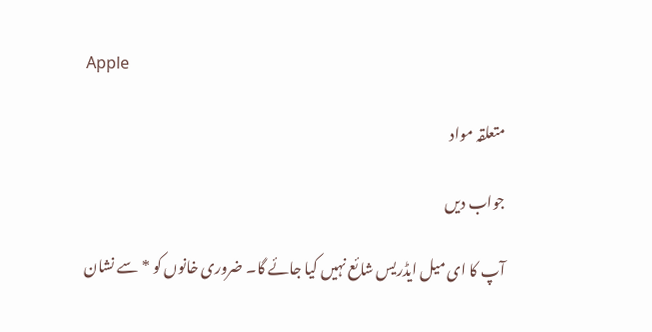Apple

متعلقہ مواد

جواب دیں

آپ کا ای میل ایڈریس شائع نہیں کیا جائے گا۔ ضروری خانوں کو * سے نشان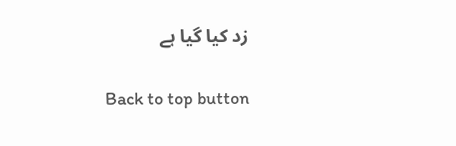زد کیا گیا ہے

Back to top button